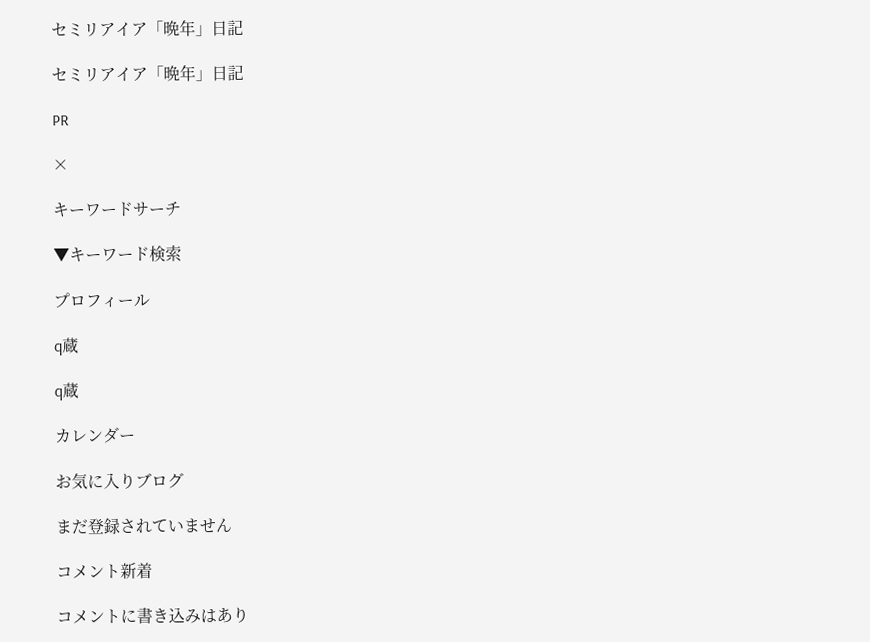セミリアイア「晩年」日記

セミリアイア「晩年」日記

PR

×

キーワードサーチ

▼キーワード検索

プロフィール

q蔵

q蔵

カレンダー

お気に入りブログ

まだ登録されていません

コメント新着

コメントに書き込みはあり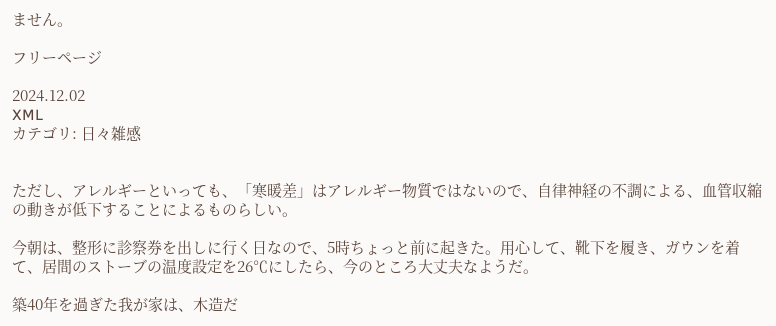ません。

フリーページ

2024.12.02
XML
カテゴリ: 日々雑感


ただし、アレルギーといっても、「寒暖差」はアレルギー物質ではないので、自律神経の不調による、血管収縮の動きが低下することによるものらしい。

今朝は、整形に診察券を出しに行く日なので、5時ちょっと前に起きた。用心して、靴下を履き、ガウンを着て、居間のストーブの温度設定を26℃にしたら、今のところ大丈夫なようだ。

築40年を過ぎた我が家は、木造だ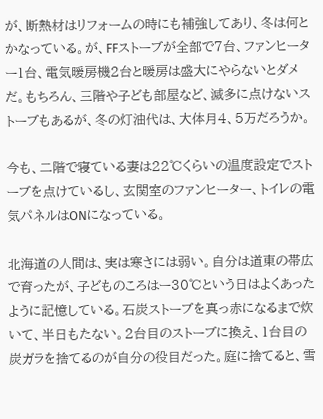が、断熱材はリフォームの時にも補強してあり、冬は何とかなっている。が、FFストーブが全部で7台、ファンヒーター1台、電気暖房機2台と暖房は盛大にやらないとダメだ。もちろん、三階や子ども部屋など、滅多に点けないストーブもあるが、冬の灯油代は、大体月4、5万だろうか。

今も、二階で寝ている妻は22℃くらいの温度設定でストーブを点けているし、玄関室のファンヒーター、トイレの電気パネルはONになっている。

北海道の人間は、実は寒さには弱い。自分は道東の帯広で育ったが、子どものころはー30℃という日はよくあったように記憶している。石炭ストーブを真っ赤になるまで炊いて、半日もたない。2台目のストーブに換え、1台目の炭ガラを捨てるのが自分の役目だった。庭に捨てると、雪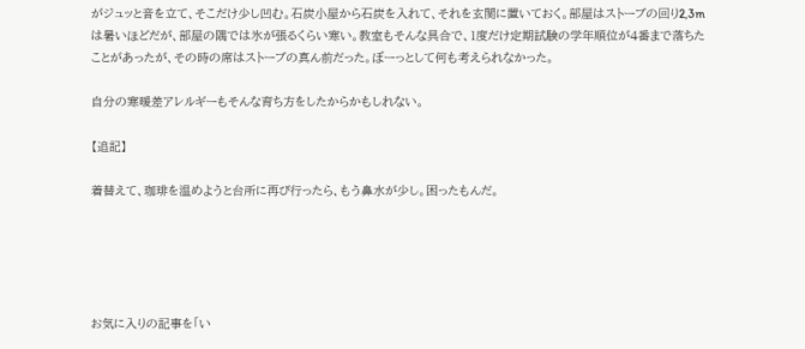がジュッと音を立て、そこだけ少し凹む。石炭小屋から石炭を入れて、それを玄関に置いておく。部屋はストーブの回り2,3mは暑いほどだが、部屋の隅では氷が張るくらい寒い。教室もそんな具合で、1度だけ定期試験の学年順位が4番まで落ちたことがあったが、その時の席はストーブの真ん前だった。ぼーっとして何も考えられなかった。

自分の寒暖差アレルギーもそんな育ち方をしたからかもしれない。

【追記】

着替えて、珈琲を温めようと台所に再び行ったら、もう鼻水が少し。困ったもんだ。





お気に入りの記事を「い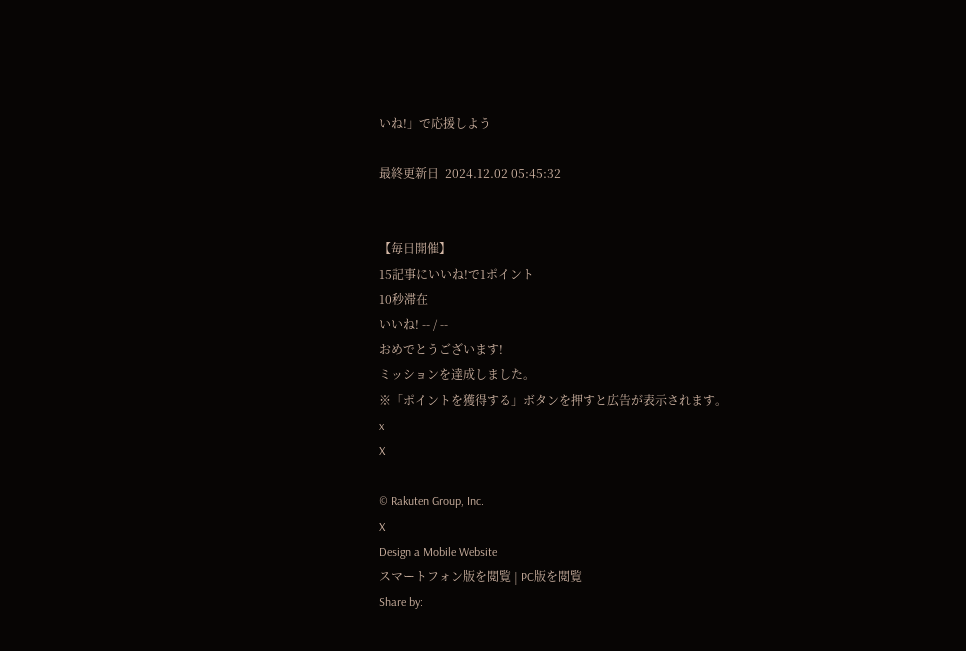いね!」で応援しよう

最終更新日  2024.12.02 05:45:32


【毎日開催】
15記事にいいね!で1ポイント
10秒滞在
いいね! -- / --
おめでとうございます!
ミッションを達成しました。
※「ポイントを獲得する」ボタンを押すと広告が表示されます。
x
X

© Rakuten Group, Inc.
X
Design a Mobile Website
スマートフォン版を閲覧 | PC版を閲覧
Share by: